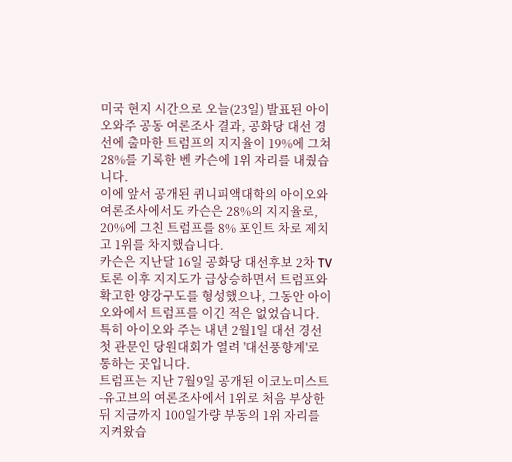미국 현지 시간으로 오늘(23일) 발표된 아이오와주 공동 여론조사 결과, 공화당 대선 경선에 출마한 트럼프의 지지율이 19%에 그쳐 28%를 기록한 벤 카슨에 1위 자리를 내줬습니다.
이에 앞서 공개된 퀴니피액대학의 아이오와 여론조사에서도 카슨은 28%의 지지율로, 20%에 그친 트럼프를 8% 포인트 차로 제치고 1위를 차지했습니다.
카슨은 지난달 16일 공화당 대선후보 2차 TV토론 이후 지지도가 급상승하면서 트럼프와 확고한 양강구도를 형성했으나, 그동안 아이오와에서 트럼프를 이긴 적은 없었습니다.
특히 아이오와 주는 내년 2월1일 대선 경선 첫 관문인 당원대회가 열려 '대선풍향계'로 통하는 곳입니다.
트럼프는 지난 7월9일 공개된 이코노미스트-유고브의 여론조사에서 1위로 처음 부상한 뒤 지금까지 100일가량 부동의 1위 자리를 지켜왔습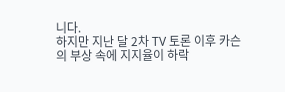니다.
하지만 지난 달 2차 TV 토론 이후 카슨의 부상 속에 지지율이 하락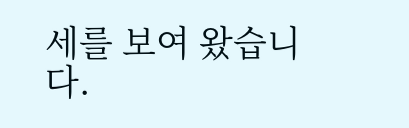세를 보여 왔습니다.